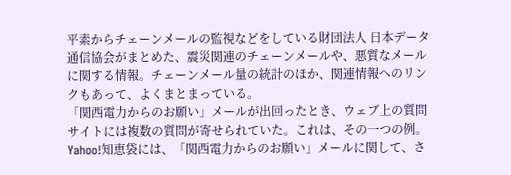平素からチェーンメールの監視などをしている財団法人 日本データ通信協会がまとめた、震災関連のチェーンメールや、悪質なメールに関する情報。チェーンメール量の統計のほか、関連情報へのリンクもあって、よくまとまっている。
「関西電力からのお願い」メールが出回ったとき、ウェブ上の質問サイトには複数の質問が寄せられていた。これは、その一つの例。
Yahoo!知恵袋には、「関西電力からのお願い」メールに関して、さ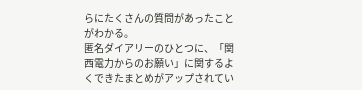らにたくさんの質問があったことがわかる。
匿名ダイアリーのひとつに、「関西電力からのお願い」に関するよくできたまとめがアップされてい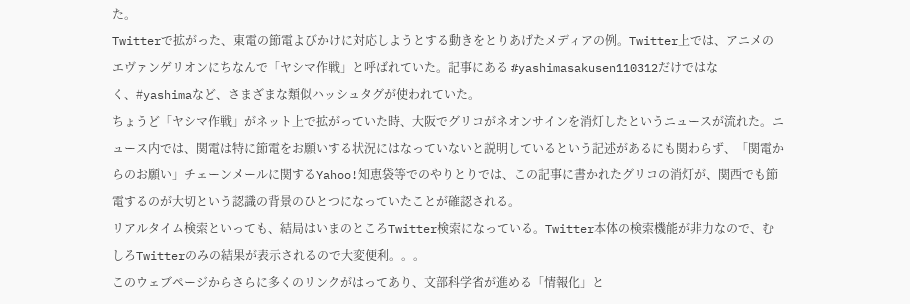た。
Twitterで拡がった、東電の節電よびかけに対応しようとする動きをとりあげたメディアの例。Twitter上では、アニメのエヴァンゲリオンにちなんで「ヤシマ作戦」と呼ばれていた。記事にある #yashimasakusen110312だけではなく、#yashimaなど、さまざまな類似ハッシュタグが使われていた。
ちょうど「ヤシマ作戦」がネット上で拡がっていた時、大阪でグリコがネオンサインを消灯したというニュースが流れた。ニュース内では、関電は特に節電をお願いする状況にはなっていないと説明しているという記述があるにも関わらず、「関電からのお願い」チェーンメールに関するYahoo!知恵袋等でのやりとりでは、この記事に書かれたグリコの消灯が、関西でも節電するのが大切という認識の背景のひとつになっていたことが確認される。
リアルタイム検索といっても、結局はいまのところTwitter検索になっている。Twitter本体の検索機能が非力なので、むしろTwitterのみの結果が表示されるので大変便利。。。
このウェブページからさらに多くのリンクがはってあり、文部科学省が進める「情報化」と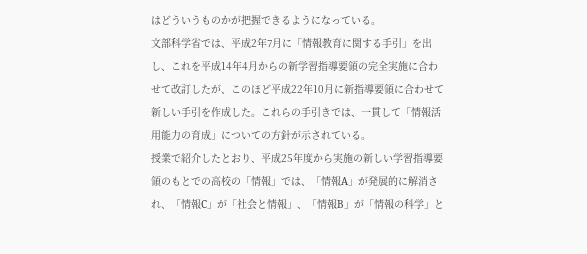はどういうものかが把握できるようになっている。
文部科学省では、平成2年7月に「情報教育に関する手引」を出し、これを平成14年4月からの新学習指導要領の完全実施に合わせて改訂したが、このほど平成22年10月に新指導要領に合わせて新しい手引を作成した。これらの手引きでは、一貫して「情報活用能力の育成」についての方針が示されている。
授業で紹介したとおり、平成25年度から実施の新しい学習指導要領のもとでの高校の「情報」では、「情報A」が発展的に解消され、「情報C」が「社会と情報」、「情報B」が「情報の科学」と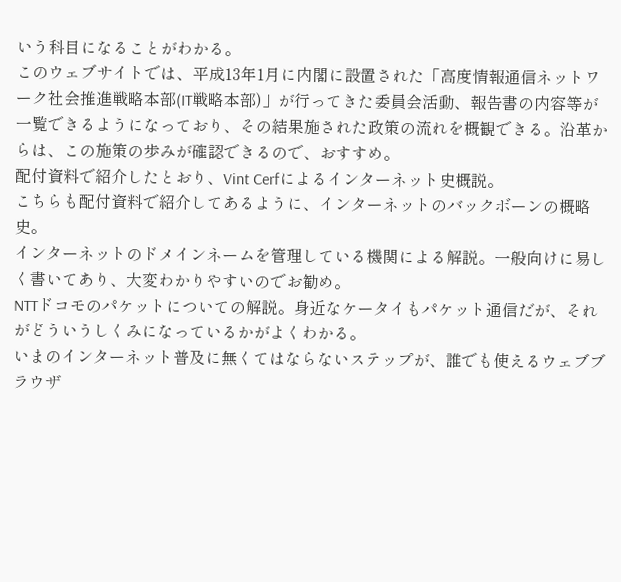いう科目になることがわかる。
このウェブサイトでは、平成13年1月に内閣に設置された「高度情報通信ネットワーク社会推進戦略本部(IT戦略本部)」が行ってきた委員会活動、報告書の内容等が一覧できるようになっており、その結果施された政策の流れを概観できる。沿革からは、この施策の歩みが確認できるので、おすすめ。
配付資料で紹介したとおり、Vint Cerfによるインターネット史概説。
こちらも配付資料で紹介してあるように、インターネットのバックボーンの概略史。
インターネットのドメインネームを管理している機関による解説。一般向けに易しく書いてあり、大変わかりやすいのでお勧め。
NTTドコモのパケットについての解説。身近なケータイもパケット通信だが、それがどういうしくみになっているかがよくわかる。
いまのインターネット普及に無くてはならないステップが、誰でも使えるウェブブラウザ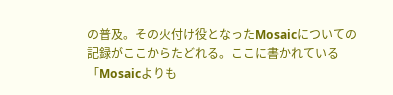の普及。その火付け役となったMosaicについての記録がここからたどれる。ここに書かれている「Mosaicよりも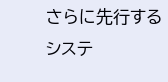さらに先行するシステ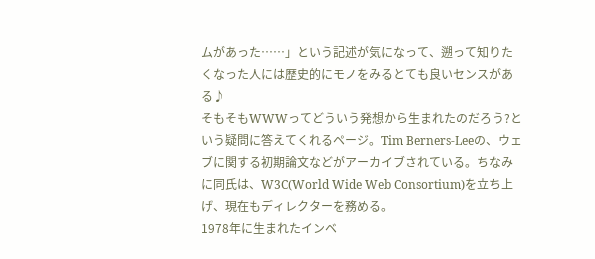ムがあった……」という記述が気になって、遡って知りたくなった人には歴史的にモノをみるとても良いセンスがある♪
そもそもWWWってどういう発想から生まれたのだろう?という疑問に答えてくれるページ。Tim Berners-Leeの、ウェブに関する初期論文などがアーカイブされている。ちなみに同氏は、W3C(World Wide Web Consortium)を立ち上げ、現在もディレクターを務める。
1978年に生まれたインベ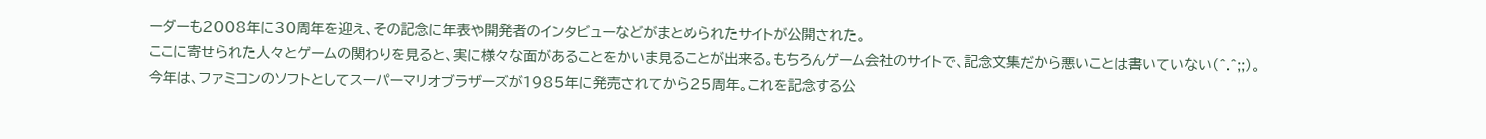ーダーも2008年に30周年を迎え、その記念に年表や開発者のインタビューなどがまとめられたサイトが公開された。
ここに寄せられた人々とゲームの関わりを見ると、実に様々な面があることをかいま見ることが出来る。もちろんゲーム会社のサイトで、記念文集だから悪いことは書いていない(^.^;;)。
今年は、ファミコンのソフトとしてスーパーマリオブラザーズが1985年に発売されてから25周年。これを記念する公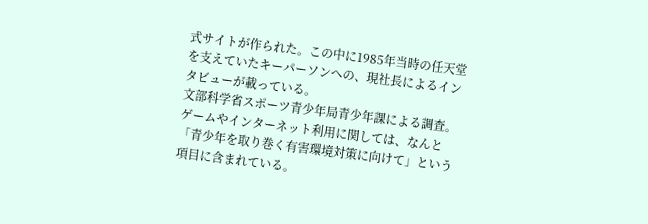式サイトが作られた。この中に1985年当時の任天堂を支えていたキーパーソンへの、現社長によるインタビューが載っている。
文部科学省スポーツ青少年局青少年課による調査。ゲームやインターネット利用に関しては、なんと「青少年を取り巻く有害環境対策に向けて」という項目に含まれている。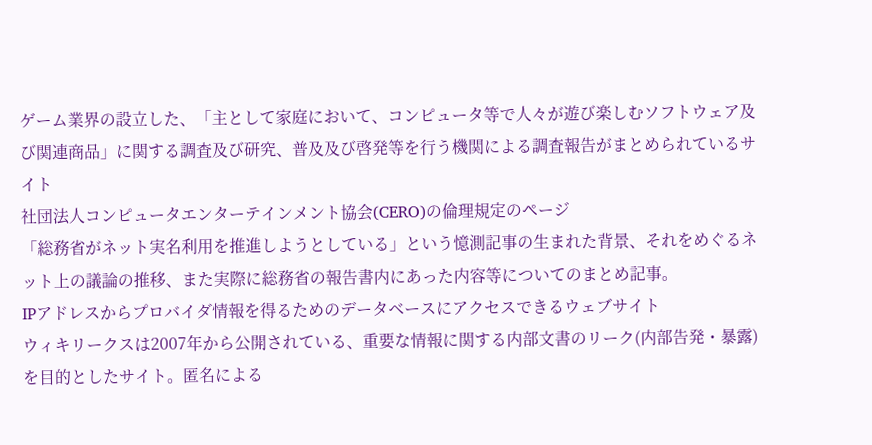ゲーム業界の設立した、「主として家庭において、コンピュータ等で人々が遊び楽しむソフトウェア及び関連商品」に関する調査及び研究、普及及び啓発等を行う機関による調査報告がまとめられているサイト
社団法人コンピュータエンターテインメント協会(CERO)の倫理規定のページ
「総務省がネット実名利用を推進しようとしている」という憶測記事の生まれた背景、それをめぐるネット上の議論の推移、また実際に総務省の報告書内にあった内容等についてのまとめ記事。
IPアドレスからプロバイダ情報を得るためのデータベースにアクセスできるウェブサイト
ウィキリークスは2007年から公開されている、重要な情報に関する内部文書のリーク(内部告発・暴露)を目的としたサイト。匿名による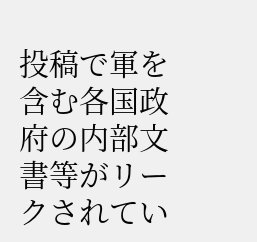投稿で軍を含む各国政府の内部文書等がリークされてい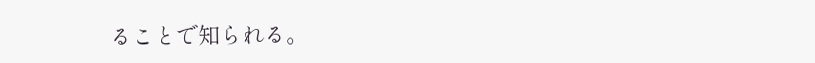ることで知られる。